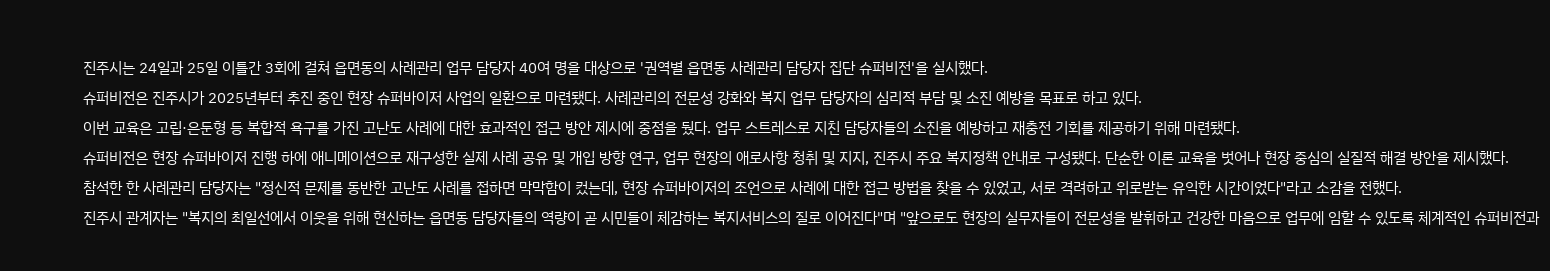진주시는 24일과 25일 이틀간 3회에 걸쳐 읍면동의 사례관리 업무 담당자 40여 명을 대상으로 '권역별 읍면동 사례관리 담당자 집단 슈퍼비전'을 실시했다.
슈퍼비전은 진주시가 2025년부터 추진 중인 현장 슈퍼바이저 사업의 일환으로 마련됐다. 사례관리의 전문성 강화와 복지 업무 담당자의 심리적 부담 및 소진 예방을 목표로 하고 있다.
이번 교육은 고립·은둔형 등 복합적 욕구를 가진 고난도 사례에 대한 효과적인 접근 방안 제시에 중점을 뒀다. 업무 스트레스로 지친 담당자들의 소진을 예방하고 재충전 기회를 제공하기 위해 마련됐다.
슈퍼비전은 현장 슈퍼바이저 진행 하에 애니메이션으로 재구성한 실제 사례 공유 및 개입 방향 연구, 업무 현장의 애로사항 청취 및 지지, 진주시 주요 복지정책 안내로 구성됐다. 단순한 이론 교육을 벗어나 현장 중심의 실질적 해결 방안을 제시했다.
참석한 한 사례관리 담당자는 "정신적 문제를 동반한 고난도 사례를 접하면 막막함이 컸는데, 현장 슈퍼바이저의 조언으로 사례에 대한 접근 방법을 찾을 수 있었고, 서로 격려하고 위로받는 유익한 시간이었다"라고 소감을 전했다.
진주시 관계자는 "복지의 최일선에서 이웃을 위해 현신하는 읍면동 담당자들의 역량이 곧 시민들이 체감하는 복지서비스의 질로 이어진다"며 "앞으로도 현장의 실무자들이 전문성을 발휘하고 건강한 마음으로 업무에 임할 수 있도록 체계적인 슈퍼비전과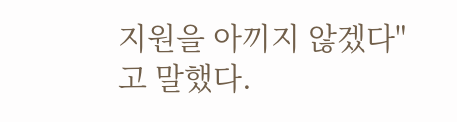지원을 아끼지 않겠다"고 말했다.